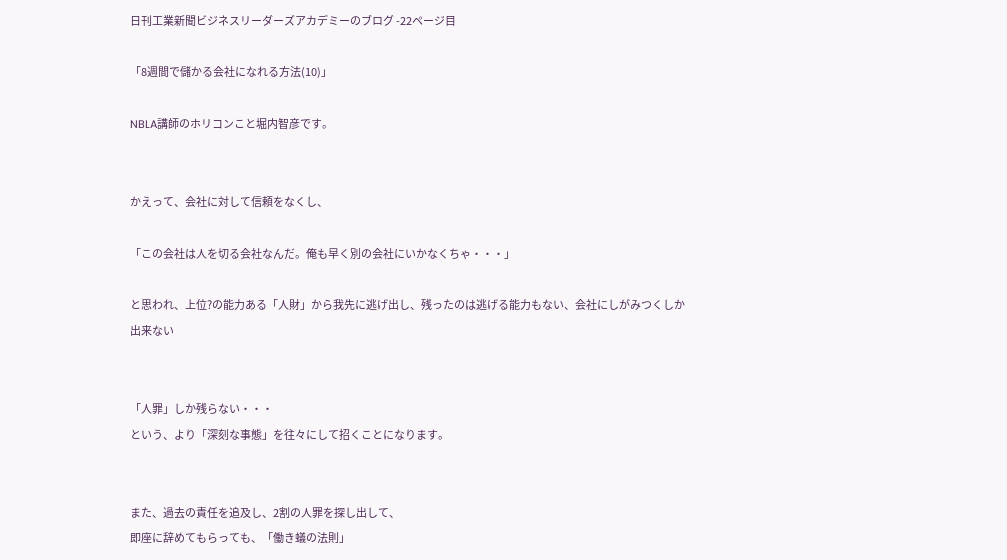日刊工業新聞ビジネスリーダーズアカデミーのブログ -22ページ目

「8週間で儲かる会社になれる方法(10)」

NBLA講師のホリコンこと堀内智彦です。


かえって、会社に対して信頼をなくし、

「この会社は人を切る会社なんだ。俺も早く別の会社にいかなくちゃ・・・」

と思われ、上位?の能力ある「人財」から我先に逃げ出し、残ったのは逃げる能力もない、会社にしがみつくしか出来ない


「人罪」しか残らない・・・
という、より「深刻な事態」を往々にして招くことになります。


また、過去の責任を追及し、2割の人罪を探し出して、
即座に辞めてもらっても、「働き蟻の法則」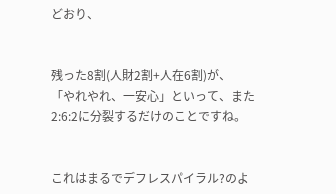どおり、


残った8割(人財2割+人在6割)が、
「やれやれ、一安心」といって、また2:6:2に分裂するだけのことですね。


これはまるでデフレスパイラル?のよ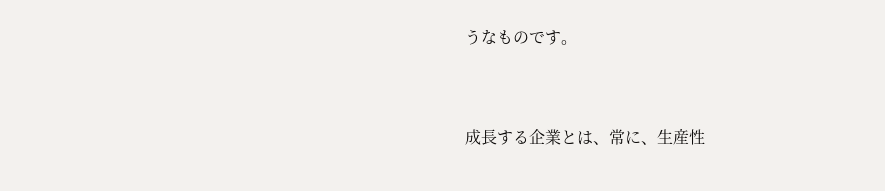うなものです。


成長する企業とは、常に、生産性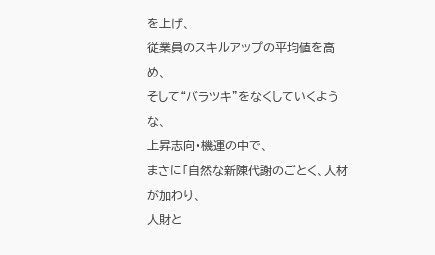を上げ、
従業員のスキルアップの平均値を高め、
そして“バラツキ”をなくしていくような、
上昇志向・機運の中で、
まさに「自然な新陳代謝のごとく、人材が加わり、
人財と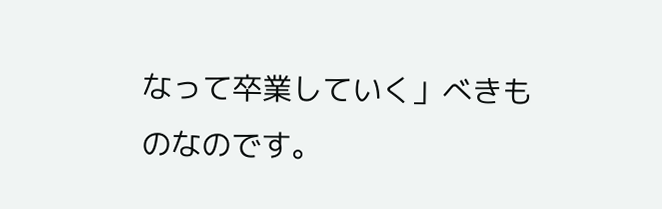なって卒業していく」べきものなのです。